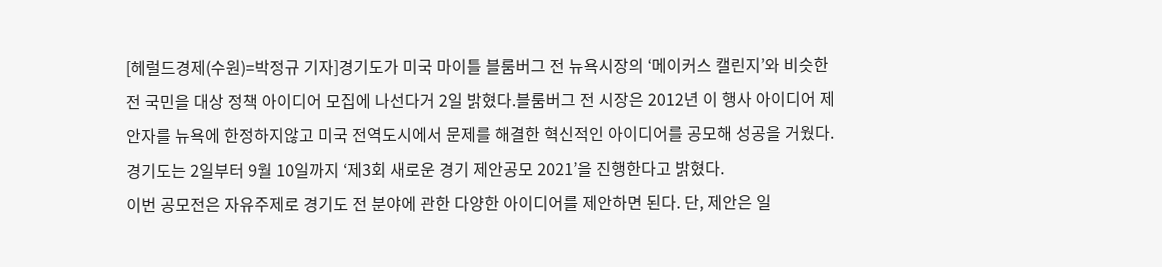[헤럴드경제(수원)=박정규 기자]경기도가 미국 마이틀 블룸버그 전 뉴욕시장의 ‘메이커스 캘린지’와 비슷한 전 국민을 대상 정책 아이디어 모집에 나선다거 2일 밝혔다.블룸버그 전 시장은 2012년 이 행사 아이디어 제안자를 뉴욕에 한정하지않고 미국 전역도시에서 문제를 해결한 혁신적인 아이디어를 공모해 성공을 거웠다.
경기도는 2일부터 9월 10일까지 ‘제3회 새로운 경기 제안공모 2021’을 진행한다고 밝혔다.
이번 공모전은 자유주제로 경기도 전 분야에 관한 다양한 아이디어를 제안하면 된다. 단, 제안은 일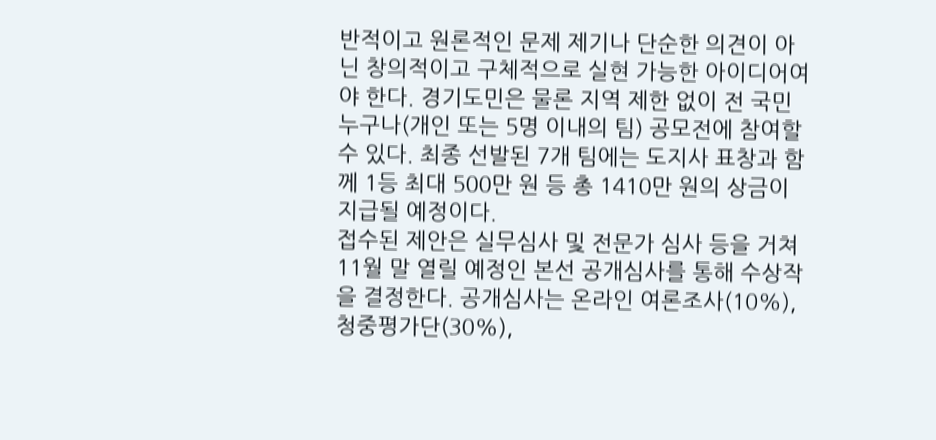반적이고 원론적인 문제 제기나 단순한 의견이 아닌 창의적이고 구체적으로 실현 가능한 아이디어여야 한다. 경기도민은 물론 지역 제한 없이 전 국민 누구나(개인 또는 5명 이내의 팀) 공모전에 참여할 수 있다. 최종 선발된 7개 팀에는 도지사 표창과 함께 1등 최대 500만 원 등 총 1410만 원의 상금이 지급될 예정이다.
접수된 제안은 실무심사 및 전문가 심사 등을 거쳐 11월 말 열릴 예정인 본선 공개심사를 통해 수상작을 결정한다. 공개심사는 온라인 여론조사(10%), 청중평가단(30%),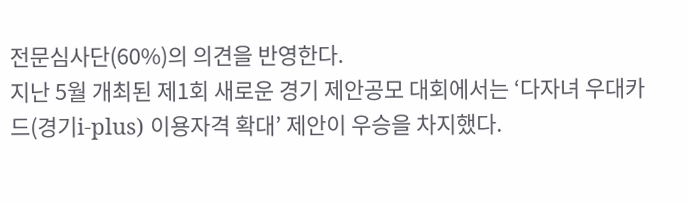전문심사단(60%)의 의견을 반영한다.
지난 5월 개최된 제1회 새로운 경기 제안공모 대회에서는 ‘다자녀 우대카드(경기i-plus) 이용자격 확대’ 제안이 우승을 차지했다.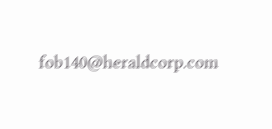fob140@heraldcorp.com